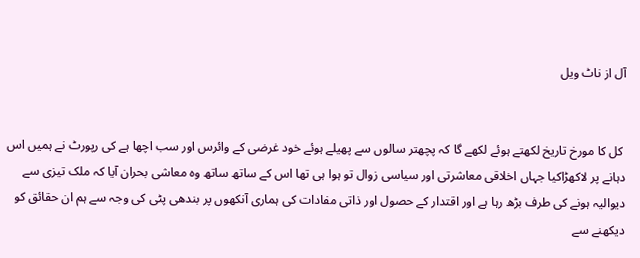آل از ناٹ ویل


 کل کا مورخ تاریخ لکھتے ہوئے لکھے گا کہ پچھتر سالوں سے پھیلے ہوئے خود غرضی کے وائرس اور سب اچھا ہے کی رپورٹ نے ہمیں اس دہانے پر لاکھڑاکیا جہاں اخلاقی معاشرتی اور سیاسی زوال تو ہوا ہی تھا اس کے ساتھ ساتھ وہ معاشی بحران آیا کہ ملک تیزی سے دیوالیہ ہونے کی طرف بڑھ رہا ہے اور اقتدار کے حصول اور ذاتی مفادات کی ہماری آنکھوں پر بندھی پٹی کی وجہ سے ہم ان حقائق کو دیکھنے سے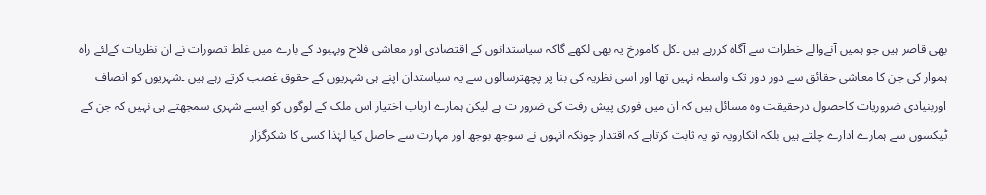بھی قاصر ہیں جو ہمیں آنےوالے خطرات سے آگاہ کررہے ہیں ۔کل کامورخ یہ بھی لکھے گاکہ سیاستدانوں کے اقتصادی اور معاشی فلاح وبہبود کے بارے میں غلط تصورات نے ان نظریات کےلئے راہ ہموار کی جن کا معاشی حقائق سے دور دور تک واسطہ نہیں تھا اور اسی نظریہ کی بنا پر پچھترسالوں سے یہ سیاستدان اپنے ہی شہریوں کے حقوق غصب کرتے رہے ہیں ۔شہریوں کو انصاف اوربنیادی ضروریات کاحصول درحقیقت وہ مسائل ہیں کہ ان میں فوری پیش رفت کی ضرور ت ہے لیکن ہمارے ارباب اختیار اس ملک کے لوگوں کو ایسے شہری سمجھتے ہی نہیں کہ جن کے ٹیکسوں سے ہمارے ادارے چلتے ہیں بلکہ انکارویہ تو یہ ثابت کرتاہے کہ اقتدار چونکہ انہوں نے سوجھ بوجھ اور مہارت سے حاصل کیا لہٰذا کسی کا شکرگزار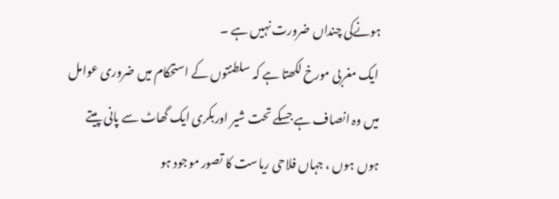ہونےکی چنداں ضرورت نہیں ہے ۔
 ایک مغربی مورخ لکھتا ہے کہ سلطنتوں کے استحکام میں ضروری عوامل میں وہ انصاف ہے جسکے تحت شیر اوربکری ایک گھاٹ سے پانی پیتے ہوں ہوں ، جہاں فلاحی ریاست کا تصور موجود ہو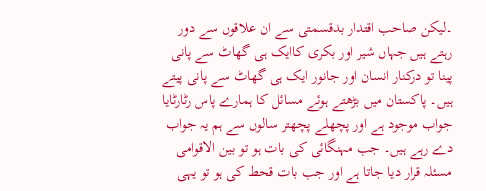۔لیکن صاحب اقتدار بدقسمتی سے ان علاقوں سے دور رہتے ہیں جہاں شیر اور بکری کاایک ہی گھاٹ سے پانی پینا تو درکنار انسان اور جانور ایک ہی گھاٹ سے پانی پیتے ہیں۔ پاکستان میں بڑھتے ہوئے مسائل کا ہمارے پاس رٹارٹایا جواب موجود ہے اور پچھلے پچھتر سالوں سے ہم یہ جواب دے رہے ہیں۔ جب مہنگائی کی بات ہو تو بین الاقوامی مسئلہ قرار دیا جاتا ہے اور جب بات قحط کی ہو تو یہی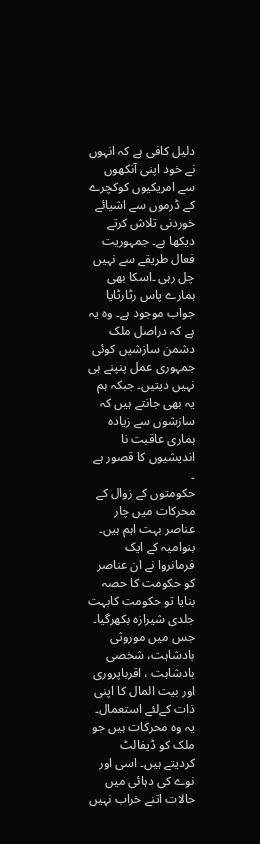دلیل کافی ہے کہ انہوں نے خود اپنی آنکھوں سے امریکیوں کوکچرے کے ڈرموں سے اشیائے خوردنی تلاش کرتے دیکھا ہے۔ جمہوریت فعال طریقے سے نہیں چل رہی ۔اسکا بھی ہمارے پاس رٹارٹایا جواب موجود ہے۔ وہ یہ ہے کہ دراصل ملک دشمن سازشیں کوئی جمہوری عمل پنپنے ہی نہیں دیتیں۔ جبکہ ہم یہ بھی جانتے ہیں کہ سازشوں سے زیادہ ہماری عاقبت نا اندیشیوں کا قصور ہے ۔
حکومتوں کے زوال کے محرکات میں چار عناصر بہت اہم ہیں۔ بنوامیہ کے ایک فرمانروا نے ان عناصر کو حکومت کا حصہ بنایا تو حکومت کابہت جلدی شیرازہ بکھرگیا۔ جس میں موروثی بادشاہت، شخصی بادشاہت ، اقرباپروری اور بیت المال کا اپنی ذات کےلئے استعمال۔ یہ وہ محرکات ہیں جو ملک کو ڈیفالٹ کردیتے ہیں۔ اسی اور نوے کی دہائی میں حالات اتنے خراب نہیں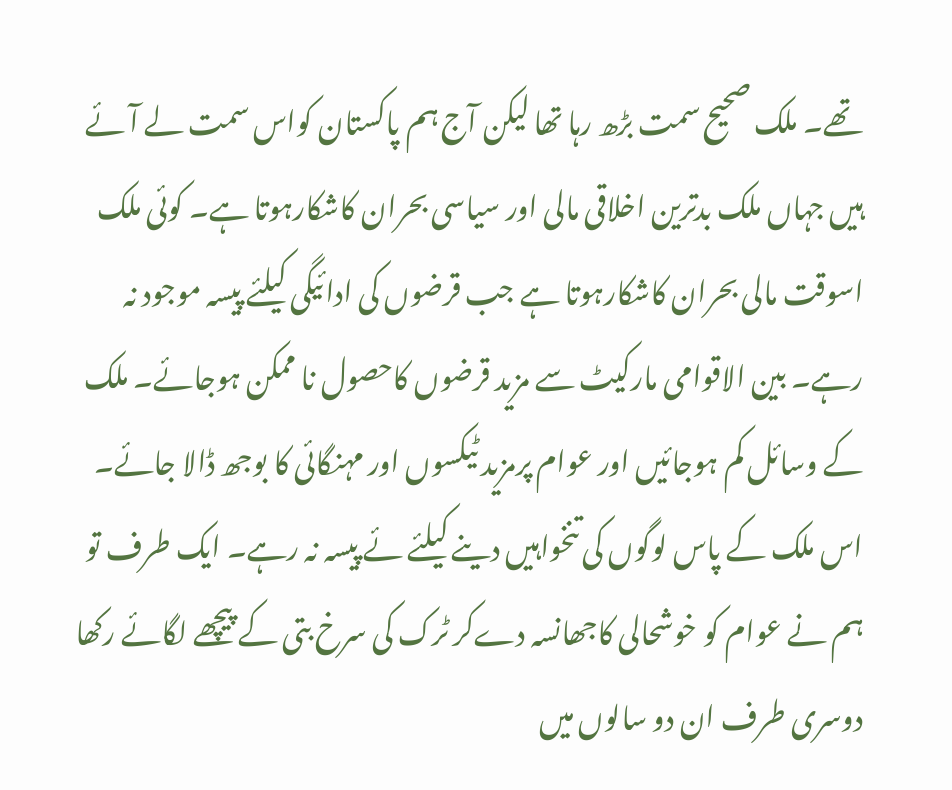تھے۔ ملک صحیح سمت بڑھ رہا تھا لیکن آج ہم پاکستان کواس سمت لے آئے ہیں جہاں ملک بدترین اخلاقی مالی اور سیاسی بحران کاشکارہوتا ہے۔ کوئی ملک اسوقت مالی بحران کاشکارہوتا ہے جب قرضوں کی ادائیگی کیلئے پیسہ موجود نہ رہے۔ بین الاقوامی مارکیٹ سے مزید قرضوں کاحصول نا ممکن ہوجائے۔ ملک کے وسائل کم ہوجائیں اور عوام پرمزید ٹیکسوں اور مہنگائی کا بوجھ ڈالا جائے۔ اس ملک کے پاس لوگوں کی تنخواہیں دینے کیلئے ئے پیسہ نہ رہے۔ ایک طرف تو ہم نے عوام کو خوشحالی کاجھانسہ دےکر ٹرک کی سرخ بتی کے پیچھے لگائے رکھا دوسری طرف ان دو سالوں میں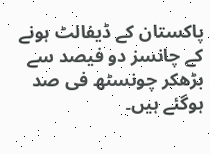پاکستان کے ڈیفالٹ ہونے کے چانسز دو فیصد سے بڑھکر چونسٹھ فی صد ہوگئے ہیں۔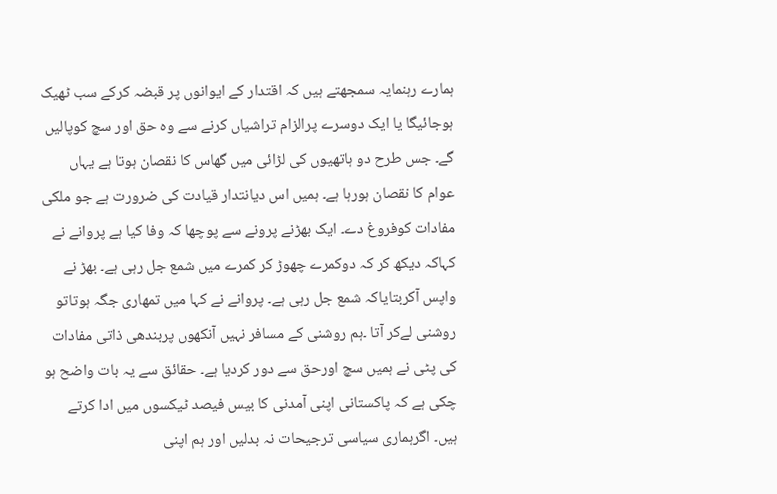ہمارے رہنمایہ سمجھتے ہیں کہ اقتدار کے ایوانوں پر قبضہ کرکے سب ٹھیک ہوجائیگا یا ایک دوسرے پرالزام تراشیاں کرنے سے وہ حق اور سچ کوپالیں گے۔ جس طرح دو ہاتھیوں کی لڑائی میں گھاس کا نقصان ہوتا ہے یہاں عوام کا نقصان ہورہا ہے۔ ہمیں اس دیانتدار قیادت کی ضرورت ہے جو ملکی مفادات کوفروغ دے۔ ایک بھڑنے پرونے سے پوچھا کہ وفا کیا ہے پروانے نے کہاکہ دیکھ کر کہ دوکمرے چھوڑ کر کمرے میں شمع جل رہی ہے۔ بھڑ نے واپس آکربتایاکہ شمع جل رہی ہے۔ پروانے نے کہا میں تمھاری جگہ ہوتاتو روشنی لےکر آتا ۔ہم روشنی کے مسافر نہیں آنکھوں پربندھی ذاتی مفادات کی پٹی نے ہمیں سچ اورحق سے دور کردیا ہے۔ حقائق سے یہ بات واضح ہو چکی ہے کہ پاکستانی اپنی آمدنی کا بیس فیصد ٹیکسوں میں ادا کرتے ہیں۔ اگرہماری سیاسی ترجیحات نہ بدلیں اور ہم اپنی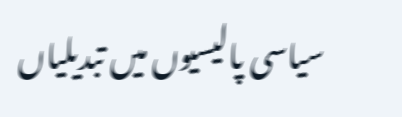سیاسی پالیسیوں میں تبدیلیاں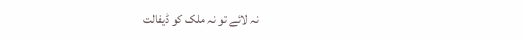نہ لائے تو نہ ملک کو ڈیفالت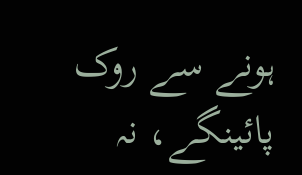ہونے سے روک پائینگے، نہ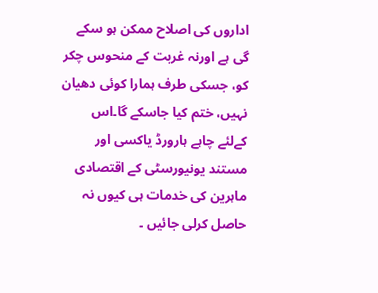اداروں کی اصلاح ممکن ہو سکے گی ہے اورنہ غربت کے منحوس چکر کو، جسکی طرف ہمارا کوئی دھیان نہیں، ختم کیا جاسکے گا۔اس کےلئے چاہے ہارورڈ یاکسی اور مستند یونیورسٹی کے اقتصادی ماہرین کی خدمات ہی کیوں نہ حاصل کرلی جائیں ۔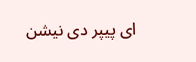ای پیپر دی نیشن